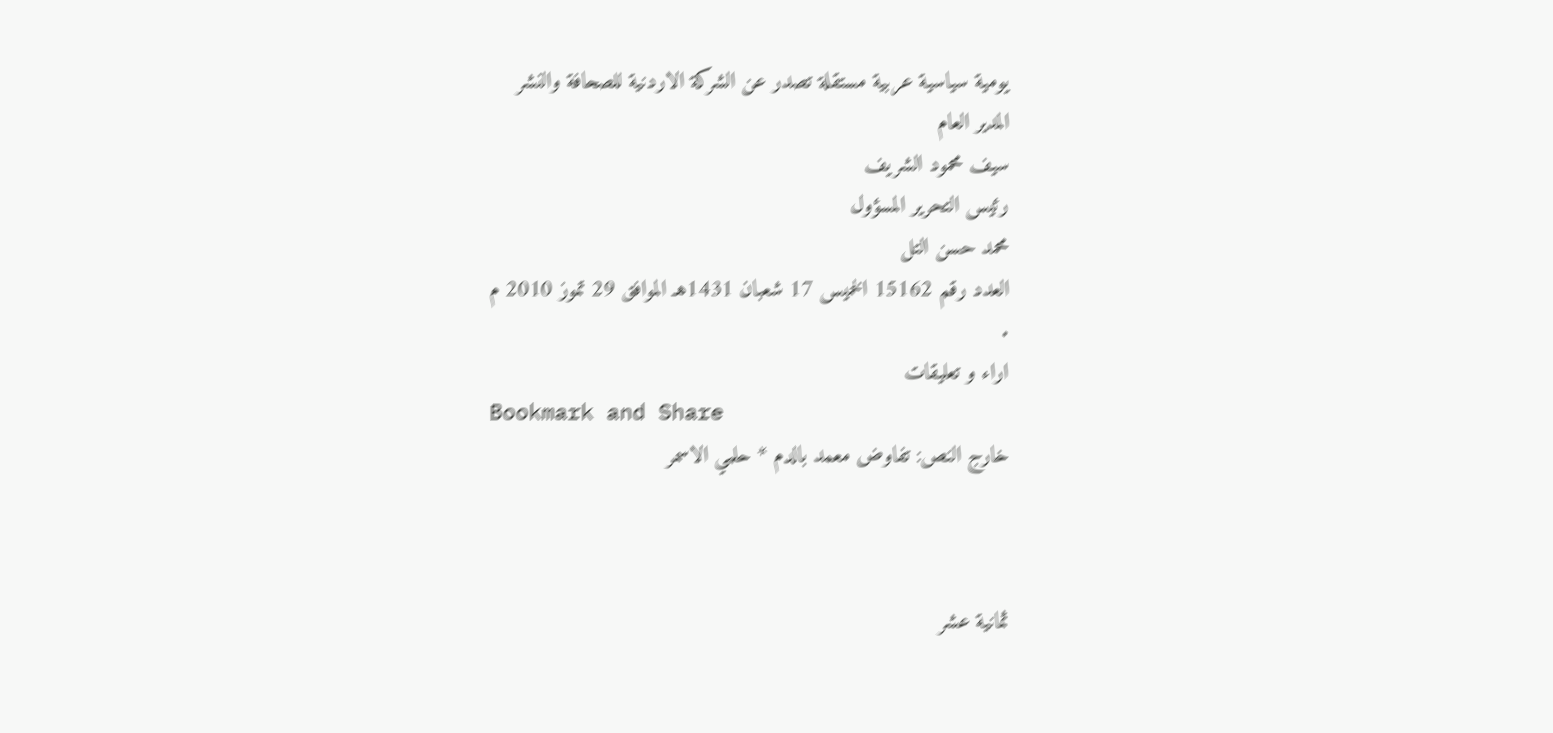يومية سياسية عربية مستقلة تصدر عن الشركة الاردنية للصحافة والنشر
المدير العام
سيف محمود الشريف
رئيس التحرير المسؤول
محمد حسن التل
العدد رقم 15162 الخميس 17 شعبان 1431هـ الموافق 29 تموز 2010 م
.
اراء و تعليقات
Bookmark and Share
خارج النص: تفاوض معمد بالدم * حلمي الاسمر



ثمانية عشر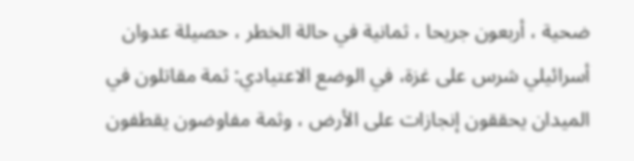ضحية ، أربعون جريحا ، ثمانية في حالة الخطر ، حصيلة عدوان أسرائيلي شرس على غزة، في الوضع الاعتيادي: ثمة مقاتلون في الميدان يحققون إنجازات على الأرض ، وثمة مفاوضون يقطفون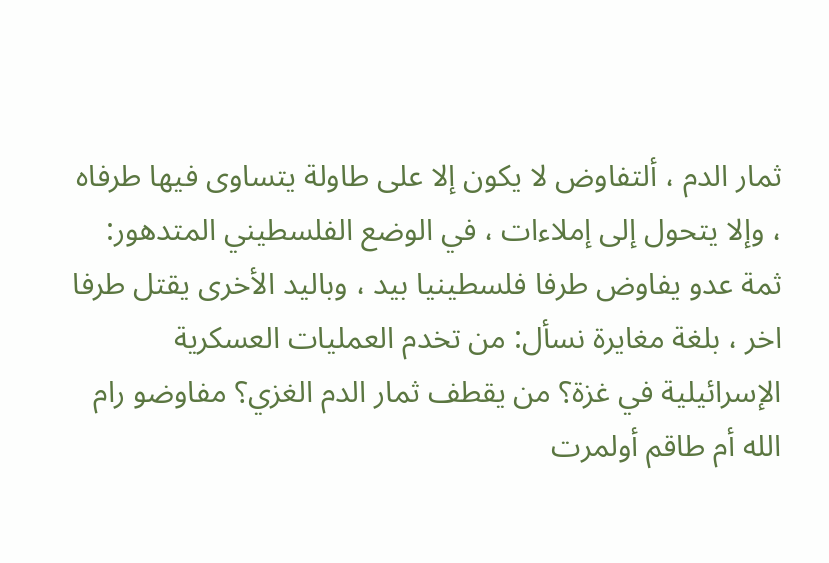ثمار الدم ، ألتفاوض لا يكون إلا على طاولة يتساوى فيها طرفاه ، وإلا يتحول إلى إملاءات ، في الوضع الفلسطيني المتدهور: ثمة عدو يفاوض طرفا فلسطينيا بيد ، وباليد الأخرى يقتل طرفا اخر ، بلغة مغايرة نسأل: من تخدم العمليات العسكرية الإسرائيلية في غزة؟ من يقطف ثمار الدم الغزي؟ مفاوضو رام الله أم طاقم أولمرت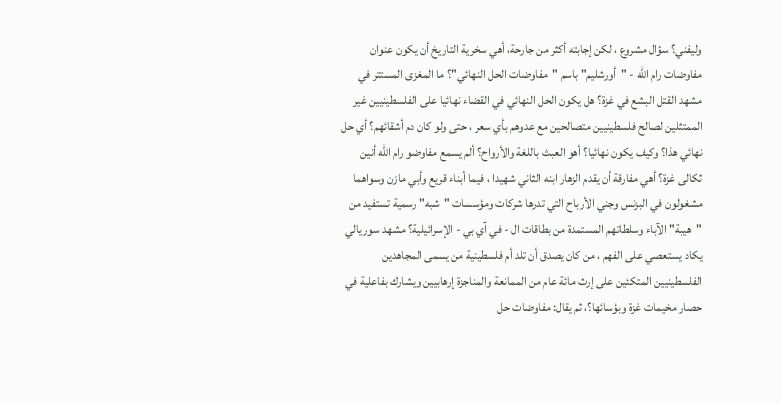وليفني؟ سؤال مشروع ، لكن إجابته أكثر من جارحة، أهي سخرية التاريخ أن يكون عنوان مفاوضات رام الله - "أورشليم" باسم "مفاوضات الحل النهائي"؟ ما المغزى المستتر في مشهد القتل البشع في غزة؟ هل يكون الحل النهائي في القضاء نهائيا على الفلسطينيين غير الممتثلين لصالح فلسطينيين متصالحين مع عدوهم بأي سعر ، حتى ولو كان دم أشقائهم؟ أي حل نهائي هذا؟ وكيف يكون نهائيا؟ أهو العبث باللغة والأرواح؟ ألم يسمع مفاوضو رام الله أنين ثكالى غزة؟ أهي مفارقة أن يقدم الزهار ابنه الثاني شهيدا ، فيما أبناء قريع وأبي مازن وسواهما مشغولون في البزنس وجني الأرباح التي تدرها شركات ومؤسسات "شبه" رسمية تستفيد من "هيبة" الآباء وسلطاتهم المستمدة من بطاقات ال - في آي بي - الإسرائيلية؟ مشهد سوريالي يكاد يستعصي على الفهم ، من كان يصدق أن تلد أم فلسطينية من يسمى المجاهدين الفلسطينيين المتكئين على إرث مائة عام من الممانعة والمناجزة إرهابيين ويشارك بفاعلية في حصار مخيمات غزة وبؤسائها؟، ثم يقال: مفاوضات حل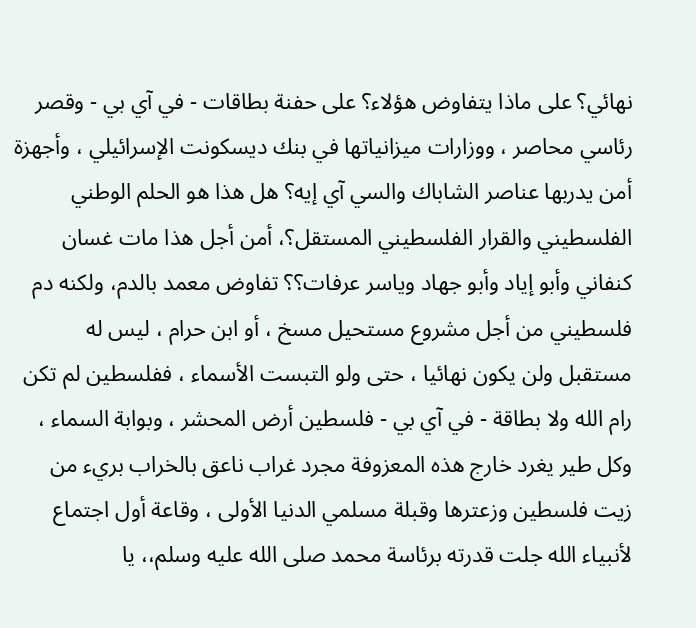نهائي؟ على ماذا يتفاوض هؤلاء؟ على حفنة بطاقات - في آي بي - وقصر رئاسي محاصر ، ووزارات ميزانياتها في بنك ديسكونت الإسرائيلي ، وأجهزة أمن يدربها عناصر الشاباك والسي آي إيه؟ هل هذا هو الحلم الوطني الفلسطيني والقرار الفلسطيني المستقل؟، أمن أجل هذا مات غسان كنفاني وأبو إياد وأبو جهاد وياسر عرفات؟؟ تفاوض معمد بالدم، ولكنه دم فلسطيني من أجل مشروع مستحيل مسخ ، أو ابن حرام ، ليس له مستقبل ولن يكون نهائيا ، حتى ولو التبست الأسماء ، ففلسطين لم تكن رام الله ولا بطاقة - في آي بي - فلسطين أرض المحشر ، وبوابة السماء ، وكل طير يغرد خارج هذه المعزوفة مجرد غراب ناعق بالخراب بريء من زيت فلسطين وزعترها وقبلة مسلمي الدنيا الأولى ، وقاعة أول اجتماع لأنبياء الله جلت قدرته برئاسة محمد صلى الله عليه وسلم،، يا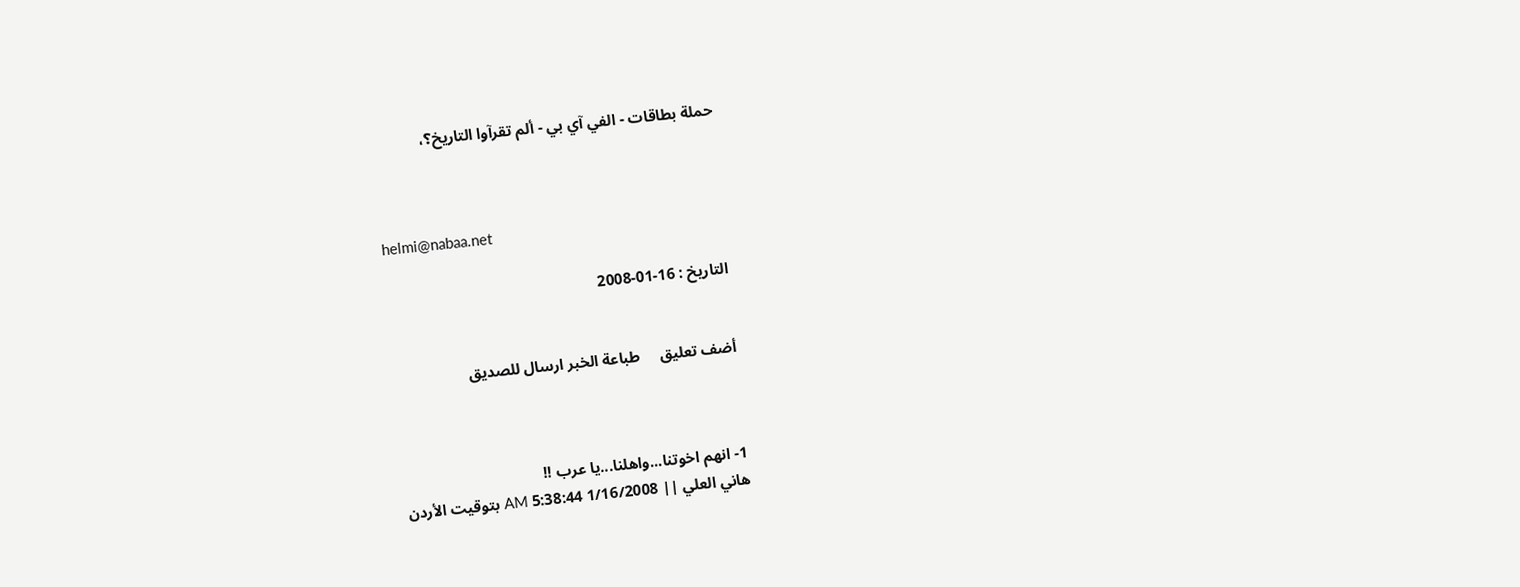حملة بطاقات - الفي آي بي - ألم تقرآوا التاريخ؟،



helmi@nabaa.net

التاريخ : 16-01-2008


أضف تعليق     طباعة الخبر ارسال للصديق



1- انهم اخوتنا...واهلنا...يا عرب !!
هاني العلي || 1/16/2008 5:38:44 AM بتوقيت الأردن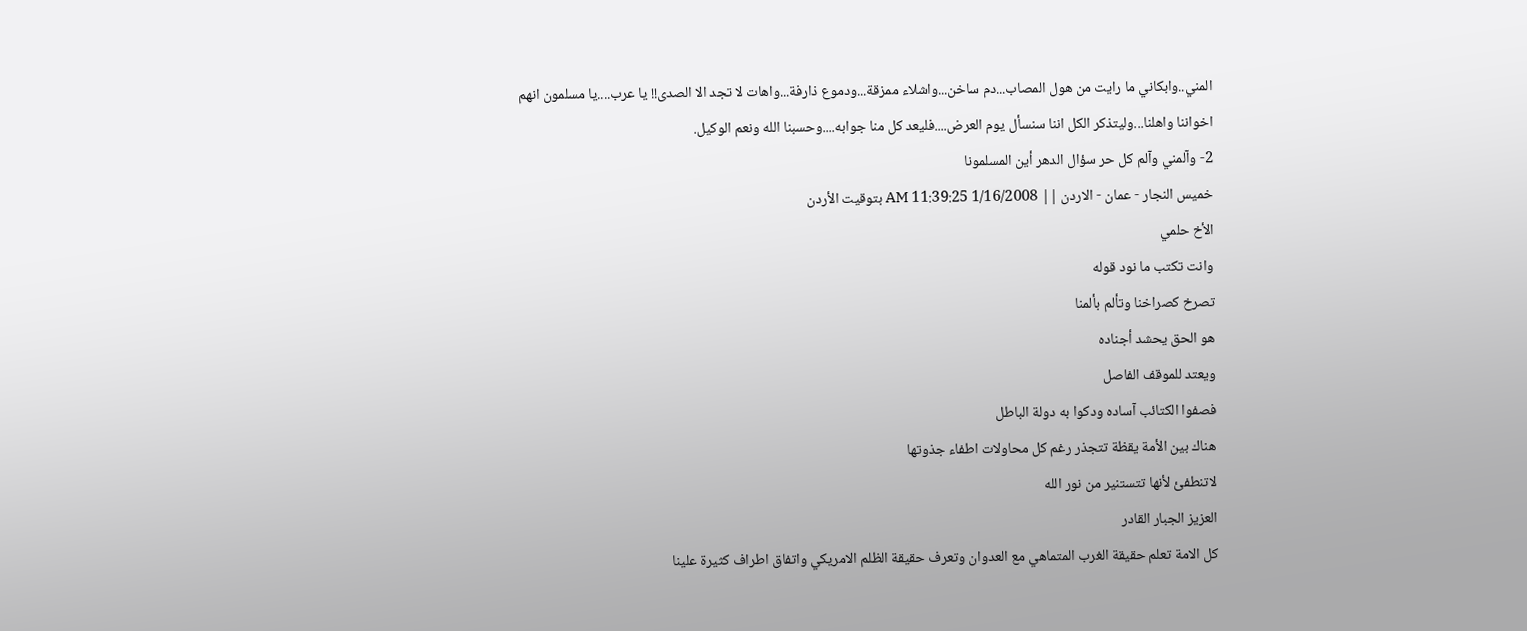المني..وابكاني ما رايت من هول المصاب...دم ساخن...واشلاء ممزقة...ودموع ذارفة...واهات لا تجد الا الصدى!! يا عرب....يا مسلمون انهم اخواننا واهلنا...وليتذكر الكل اننا سنسأل يوم العرض....فليعد كل منا جوابه....وحسبنا الله ونعم الوكيل.
2- وآلمني وآلم كل حر سؤال الدهر أين المسلمونا
خميس النجار - عمان - الاردن || 1/16/2008 11:39:25 AM بتوقيت الأردن
الأخ حلمي
وانت تكتب ما نود قوله
تصرخ كصراخنا وتألم بألمنا
هو الحق يحشد أجناده
ويعتد للموقف الفاصل
فصفوا الكتائب آساده ودكوا به دولة الباطل
هناك بين الأمة يقظة تتجذر رغم كل محاولات اطفاء جذوتها
لاتنطفئ لأنها تتستنير من نور الله
العزيز الجبار القادر
كل الامة تعلم حقيقة الغرب المتماهي مع العدوان وتعرف حقيقة الظلم الامريكي واتفاق اطراف كثيرة علينا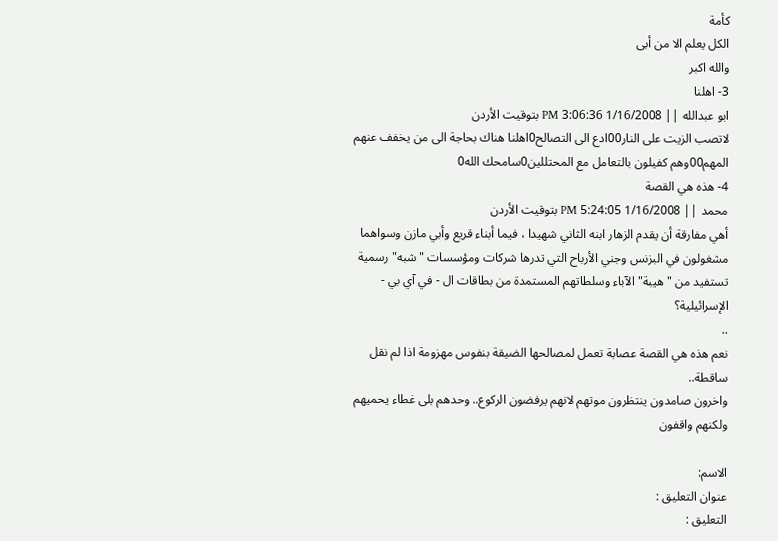كأمة
الكل يعلم الا من أبى
والله اكبر
3- اهلنا
ابو عبدالله || 1/16/2008 3:06:36 PM بتوقيت الأردن
لاتصب الزيت على النار00ادع الى التصالح0اهلنا هناك بحاجة الى من يخفف عنهم المهم00وهم كفيلون بالتعامل مع المحتللين0سامحك الله0
4- هذه هي القصة
محمد || 1/16/2008 5:24:05 PM بتوقيت الأردن
أهي مفارقة أن يقدم الزهار ابنه الثاني شهيدا ، فيما أبناء قريع وأبي مازن وسواهما مشغولون في البزنس وجني الأرباح التي تدرها شركات ومؤسسات "شبه" رسمية تستفيد من "هيبة" الآباء وسلطاتهم المستمدة من بطاقات ال - في آي بي - الإسرائيلية؟
..
نعم هذه هي القصة عصابة تعمل لمصالحها الضيقة بنفوس مهزومة اذا لم نقل ساقطة..
واخرون صامدون ينتظرون موتهم لانهم يرفضون الركوع.. وحدهم بلى غطاء يحميهم ولكنهم واقفون

الاسم:
عنوان التعليق :
التعليق :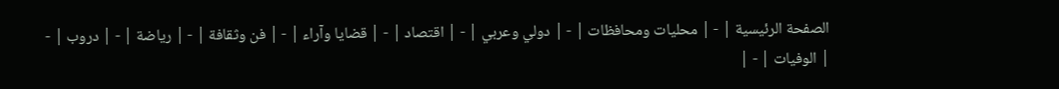الصفحة الرئيسية | - | محليات ومحافظات | - | دولي وعربي | - | اقتصاد | - | قضايا وآراء | - | فن وثقافة | - | رياضة | - | دروب | - | الوفيات | - |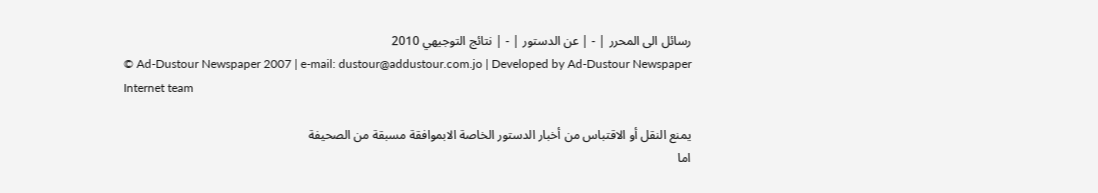رسائل الى المحرر | - | عن الدستور | - | نتائج التوجيهي 2010
© Ad-Dustour Newspaper 2007 | e-mail: dustour@addustour.com.jo | Developed by Ad-Dustour Newspaper Internet team

يمنع النقل أو الاقتباس من أخبار الدستور الخاصة الابموافقة مسبقة من الصحيفة
اما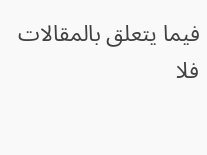فيما يتعلق بالمقالات فلا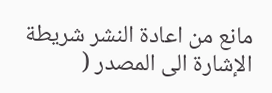مانع من اعادة النشر شريطة الإشارة الى المصدر (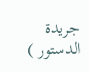جريدة الدستور )